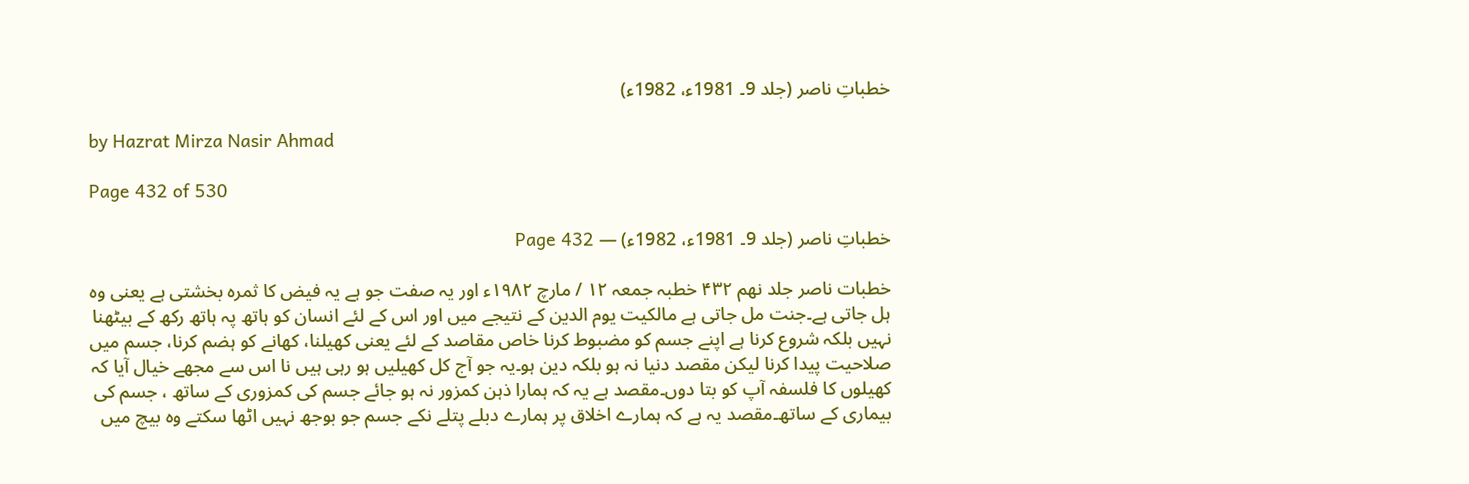خطباتِ ناصر (جلد 9۔ 1981ء، 1982ء)

by Hazrat Mirza Nasir Ahmad

Page 432 of 530

خطباتِ ناصر (جلد 9۔ 1981ء، 1982ء) — Page 432

خطبات ناصر جلد نهم ۴۳۲ خطبہ جمعہ ۱۲ / مارچ ۱۹۸۲ء اور یہ صفت جو ہے یہ فیض کا ثمرہ بخشتی ہے یعنی وہ ہل جاتی ہے۔جنت مل جاتی ہے مالکیت یوم الدین کے نتیجے میں اور اس کے لئے انسان کو ہاتھ پہ ہاتھ رکھ کے بیٹھنا نہیں بلکہ شروع کرنا ہے اپنے جسم کو مضبوط کرنا خاص مقاصد کے لئے یعنی کھیلنا، کھانے کو ہضم کرنا، جسم میں صلاحیت پیدا کرنا لیکن مقصد دنیا نہ ہو بلکہ دین ہو۔یہ جو آج کل کھیلیں ہو رہی ہیں نا اس سے مجھے خیال آیا کہ کھیلوں کا فلسفہ آپ کو بتا دوں۔مقصد ہے یہ کہ ہمارا ذہن کمزور نہ ہو جائے جسم کی کمزوری کے ساتھ ، جسم کی بیماری کے ساتھ۔مقصد یہ ہے کہ ہمارے اخلاق پر ہمارے دبلے پتلے نکے جسم جو بوجھ نہیں اٹھا سکتے وہ بیچ میں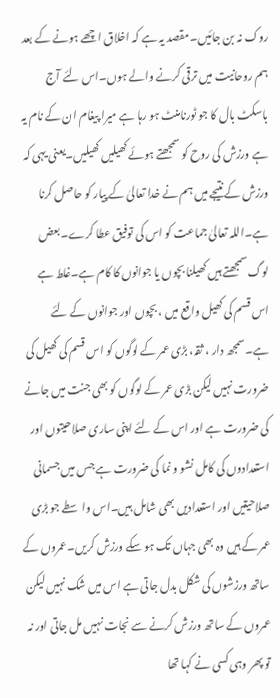روک نہ بن جائیں۔مقصد یہ ہے کہ اخلاق اچھے ہونے کے بعد ہم روحانیت میں ترقی کرنے والے ہوں۔اس لئے آج باسکٹ بال کا جو ٹورنامنٹ ہو رہا ہے میرا پیغام ان کے نام یہ ہے ورزش کی روح کو سمجھتے ہوئے کھیلیں کھیلیں۔یعنی یہی کہ ورزش کے نتیجے میں ہم نے خدا تعالیٰ کے پیار کو حاصل کرنا ہے۔اللہ تعالیٰ جماعت کو اس کی توفیق عطا کرے۔بعض لوگ سمجھتے ہیں کھیلنا بچوں یا جوانوں کا کام ہے۔غلط ہے اس قسم کی کھیل واقع میں ، بچوں اور جوانوں کے لئے ہے۔سمجھ دار ، ثقہ، بڑی عمر کے لوگوں کو اس قسم کی کھیل کی ضرورت نہیں لیکن بڑی عمر کے لوگوں کو بھی جنت میں جانے کی ضرورت ہے اور اس کے لئے اپنی ساری صلاحیتوں اور استعدادوں کی کامل نشو و نما کی ضرورت ہے جس میں جسمانی صلاحیتیں اور استعدادیں بھی شامل ہیں۔اس واسطے جو بڑی عمر کے ہیں وہ بھی جہاں تک ہو سکے ورزش کریں۔عمروں کے ساتھ ورزشوں کی شکل بدل جاتی ہے اس میں شک نہیں لیکن عمروں کے ساتھ ورزش کرنے سے نجات نہیں مل جاتی اور نہ تو پھر وہی کسی نے کہا تھا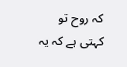کہ روح تو کہتی ہے کہ یہ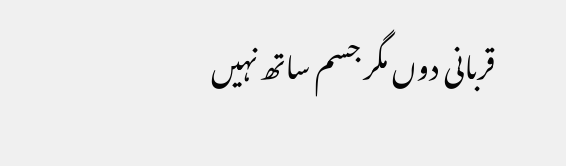قربانی دوں مگر جسم ساتھ نہیں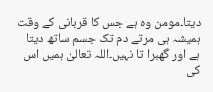دیتا۔مومن وہ ہے جس کا قربانی کے وقت ہمیشہ ہی مرتے دم تک جسم ساتھ دیتا ہے اور گھبرا تا نہیں۔اللہ تعالیٰ ہمیں اس کی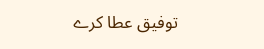توفیق عطا کرے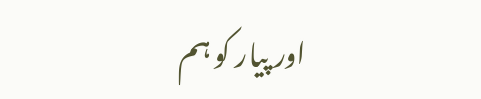اور پیار کو ہم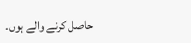حاصل کرنے والے ہوں۔